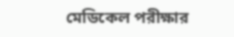মেডিকেল পরীক্ষার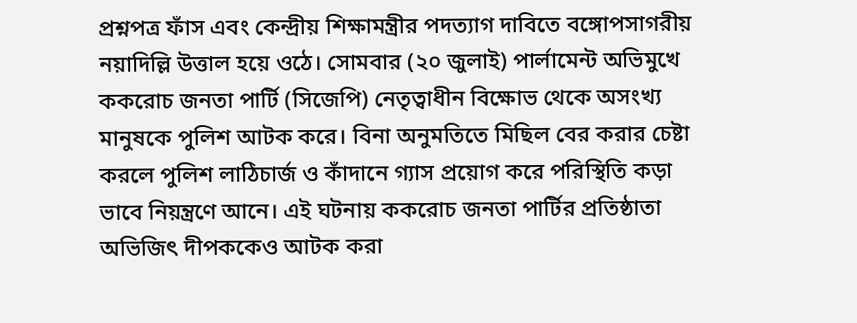প্রশ্নপত্র ফাঁস এবং কেন্দ্রীয় শিক্ষামন্ত্রীর পদত্যাগ দাবিতে বঙ্গোপসাগরীয় নয়াদিল্লি উত্তাল হয়ে ওঠে। সোমবার (২০ জুলাই) পার্লামেন্ট অভিমুখে ককরোচ জনতা পার্টি (সিজেপি) নেতৃত্বাধীন বিক্ষোভ থেকে অসংখ্য মানুষকে পুলিশ আটক করে। বিনা অনুমতিতে মিছিল বের করার চেষ্টা করলে পুলিশ লাঠিচার্জ ও কাঁদানে গ্যাস প্রয়োগ করে পরিস্থিতি কড়া ভাবে নিয়ন্ত্রণে আনে। এই ঘটনায় ককরোচ জনতা পার্টির প্রতিষ্ঠাতা অভিজিৎ দীপককেও আটক করা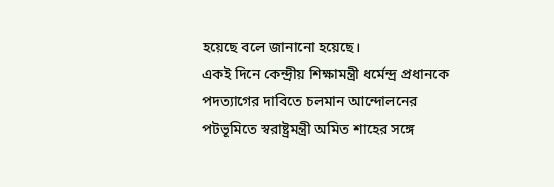হয়েছে বলে জানানো হয়েছে।
একই দিনে কেন্দ্রীয় শিক্ষামন্ত্রী ধর্মেন্দ্র প্রধানকে পদত্যাগের দাবিতে চলমান আন্দোলনের পটভূমিতে স্বরাষ্ট্রমন্ত্রী অমিত শাহের সঙ্গে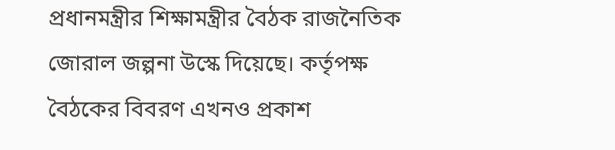প্রধানমন্ত্রীর শিক্ষামন্ত্রীর বৈঠক রাজনৈতিক জোরাল জল্পনা উস্কে দিয়েছে। কর্তৃপক্ষ বৈঠকের বিবরণ এখনও প্রকাশ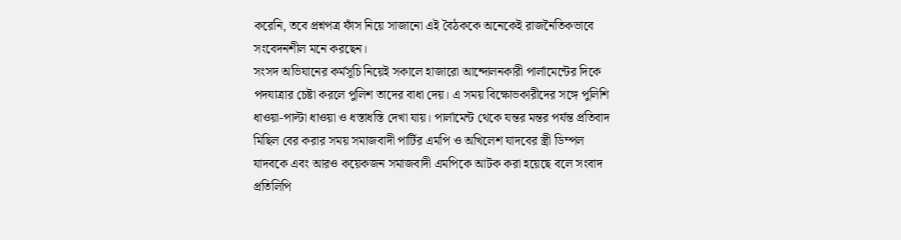করেনি, তবে প্রশ্নপত্র ফাঁস নিয়ে সাজানো এই বৈঠককে অনেকেই রাজনৈতিকভাবে সংবেদনশীল মনে করছেন।
সংসদ অভিযানের কর্মসূচি নিয়েই সকালে হাজারো আন্দোলনকারী পার্লামেন্টের দিকে পদযাত্রার চেষ্টা করলে পুলিশ তাদের বাধা দেয়। এ সময় বিক্ষোভকারীদের সঙ্গে পুলিশি ধাওয়া-পাল্টা ধাওয়া ও ধস্তাধস্তি দেখা যায়। পার্লামেন্ট থেকে যন্তর মন্তর পর্যন্ত প্রতিবাদ মিছিল বের করার সময় সমাজবাদী পার্টির এমপি ও অখিলেশ যাদবের স্ত্রী ডিম্পল যাদবকে এবং আরও কয়েকজন সমাজবাদী এমপিকে আটক করা হয়েছে বলে সংবাদ প্রতিলিপি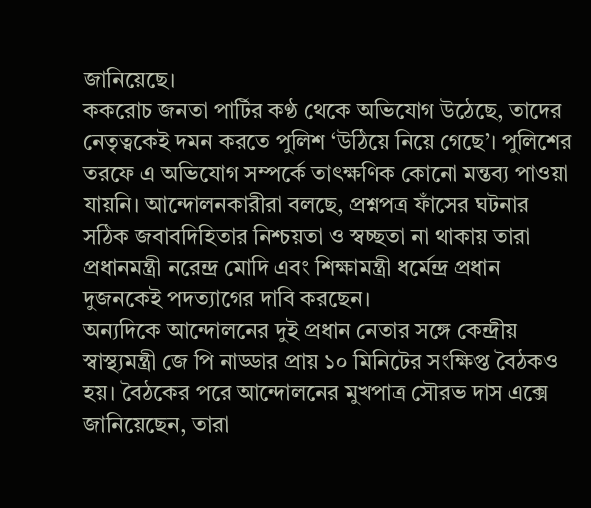জানিয়েছে।
ককরোচ জনতা পার্টির কণ্ঠ থেকে অভিযোগ উঠেছে, তাদের নেতৃত্বকেই দমন করতে পুলিশ ‘উঠিয়ে নিয়ে গেছে’। পুলিশের তরফে এ অভিযোগ সম্পর্কে তাৎক্ষণিক কোনো মন্তব্য পাওয়া যায়নি। আন্দোলনকারীরা বলছে, প্রশ্নপত্র ফাঁসের ঘটনার সঠিক জবাবদিহিতার নিশ্চয়তা ও স্বচ্ছতা না থাকায় তারা প্রধানমন্ত্রী নরেন্দ্র মোদি এবং শিক্ষামন্ত্রী ধর্মেন্দ্র প্রধান দুজনকেই পদত্যাগের দাবি করছেন।
অন্যদিকে আন্দোলনের দুই প্রধান নেতার সঙ্গে কেন্দ্রীয় স্বাস্থ্যমন্ত্রী জে পি নাড্ডার প্রায় ১০ মিনিটের সংক্ষিপ্ত বৈঠকও হয়। বৈঠকের পরে আন্দোলনের মুখপাত্র সৌরভ দাস এক্সে জানিয়েছেন, তারা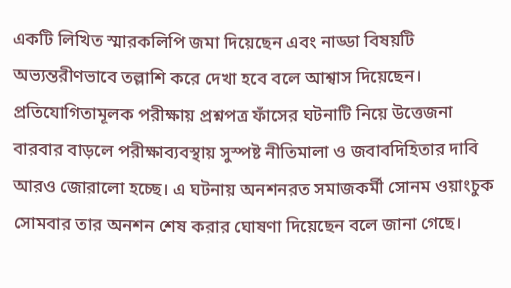একটি লিখিত স্মারকলিপি জমা দিয়েছেন এবং নাড্ডা বিষয়টি অভ্যন্তরীণভাবে তল্লাশি করে দেখা হবে বলে আশ্বাস দিয়েছেন।
প্রতিযোগিতামূলক পরীক্ষায় প্রশ্নপত্র ফাঁসের ঘটনাটি নিয়ে উত্তেজনা বারবার বাড়লে পরীক্ষাব্যবস্থায় সুস্পষ্ট নীতিমালা ও জবাবদিহিতার দাবি আরও জোরালো হচ্ছে। এ ঘটনায় অনশনরত সমাজকর্মী সোনম ওয়াংচুক সোমবার তার অনশন শেষ করার ঘোষণা দিয়েছেন বলে জানা গেছে।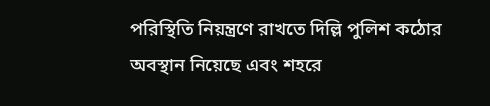পরিস্থিতি নিয়ন্ত্রণে রাখতে দিল্লি পুলিশ কঠোর অবস্থান নিয়েছে এবং শহরে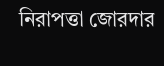নিরাপত্তা জোরদার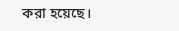করা হয়েছে।